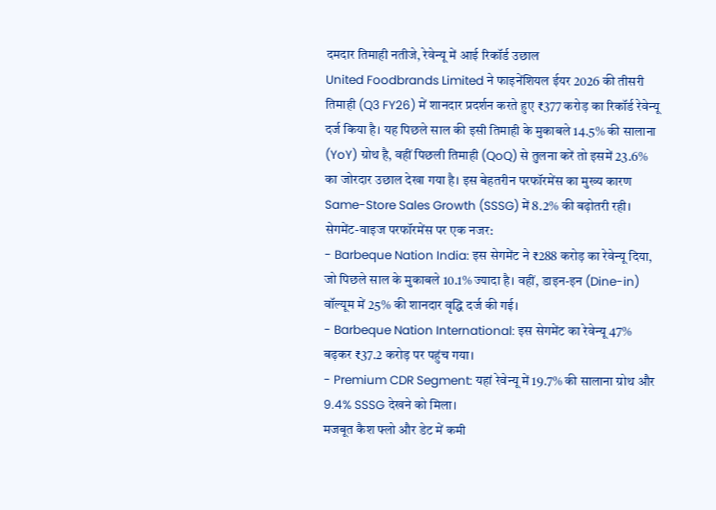दमदार तिमाही नतीजे, रेवेन्यू में आई रिकॉर्ड उछाल
United Foodbrands Limited ने फाइनेंशियल ईयर 2026 की तीसरी तिमाही (Q3 FY26) में शानदार प्रदर्शन करते हुए ₹377 करोड़ का रिकॉर्ड रेवेन्यू दर्ज किया है। यह पिछले साल की इसी तिमाही के मुकाबले 14.5% की सालाना (YoY) ग्रोथ है, वहीं पिछली तिमाही (QoQ) से तुलना करें तो इसमें 23.6% का जोरदार उछाल देखा गया है। इस बेहतरीन परफॉरमेंस का मुख्य कारण Same-Store Sales Growth (SSSG) में 8.2% की बढ़ोतरी रही।
सेगमेंट-वाइज परफॉरमेंस पर एक नजर:
- Barbeque Nation India: इस सेगमेंट ने ₹288 करोड़ का रेवेन्यू दिया, जो पिछले साल के मुकाबले 10.1% ज्यादा है। वहीं, डाइन-इन (Dine-in) वॉल्यूम में 25% की शानदार वृद्धि दर्ज की गई।
- Barbeque Nation International: इस सेगमेंट का रेवेन्यू 47% बढ़कर ₹37.2 करोड़ पर पहुंच गया।
- Premium CDR Segment: यहां रेवेन्यू में 19.7% की सालाना ग्रोथ और 9.4% SSSG देखने को मिला।
मजबूत कैश फ्लो और डेट में कमी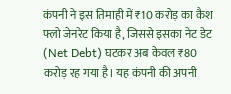कंपनी ने इस तिमाही में ₹10 करोड़ का कैश फ्लो जेनरेट किया है, जिससे इसका नेट डेट (Net Debt) घटकर अब केवल ₹80 करोड़ रह गया है। यह कंपनी की अपनी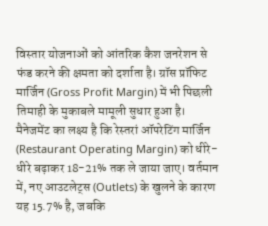विस्तार योजनाओं को आंतरिक कैश जनरेशन से फंड करने की क्षमता को दर्शाता है। ग्रॉस प्रॉफिट मार्जिन (Gross Profit Margin) में भी पिछली तिमाही के मुकाबले मामूली सुधार हुआ है।
मैनेजमेंट का लक्ष्य है कि रेस्तरां ऑपरेटिंग मार्जिन (Restaurant Operating Margin) को धीरे-धीरे बढ़ाकर 18-21% तक ले जाया जाए। वर्तमान में, नए आउटलेट्स (Outlets) के खुलने के कारण यह 15.7% है, जबकि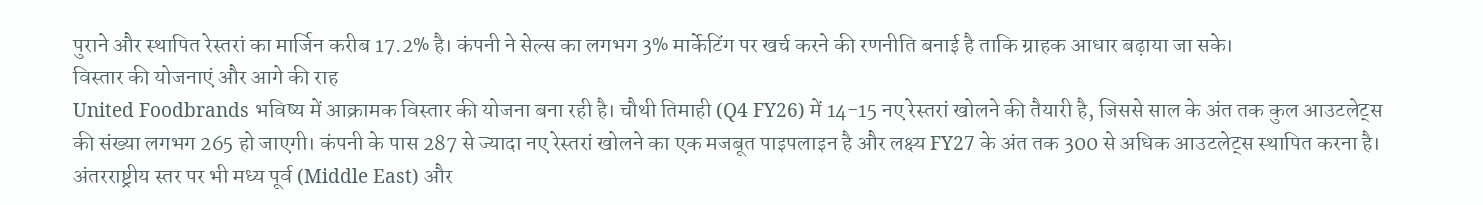पुराने और स्थापित रेस्तरां का मार्जिन करीब 17.2% है। कंपनी ने सेल्स का लगभग 3% मार्केटिंग पर खर्च करने की रणनीति बनाई है ताकि ग्राहक आधार बढ़ाया जा सके।
विस्तार की योजनाएं और आगे की राह
United Foodbrands भविष्य में आक्रामक विस्तार की योजना बना रही है। चौथी तिमाही (Q4 FY26) में 14-15 नए रेस्तरां खोलने की तैयारी है, जिससे साल के अंत तक कुल आउटलेट्स की संख्या लगभग 265 हो जाएगी। कंपनी के पास 287 से ज्यादा नए रेस्तरां खोलने का एक मजबूत पाइपलाइन है और लक्ष्य FY27 के अंत तक 300 से अधिक आउटलेट्स स्थापित करना है। अंतरराष्ट्रीय स्तर पर भी मध्य पूर्व (Middle East) और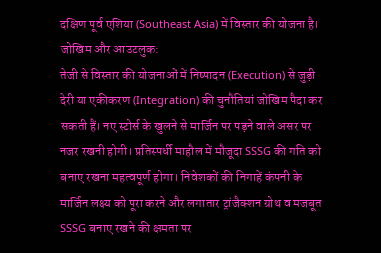दक्षिण पूर्व एशिया (Southeast Asia) में विस्तार की योजना है।
जोखिम और आउटलुक:
तेजी से विस्तार की योजनाओं में निष्पादन (Execution) से जुड़ी देरी या एकीकरण (Integration) की चुनौतियां जोखिम पैदा कर सकती हैं। नए स्टोर्स के खुलने से मार्जिन पर पड़ने वाले असर पर नजर रखनी होगी। प्रतिस्पर्धी माहौल में मौजूदा SSSG की गति को बनाए रखना महत्वपूर्ण होगा। निवेशकों की निगाहें कंपनी के मार्जिन लक्ष्य को पूरा करने और लगातार ट्रांजैक्शन ग्रोथ व मजबूत SSSG बनाए रखने की क्षमता पर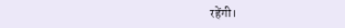रहेंगी।